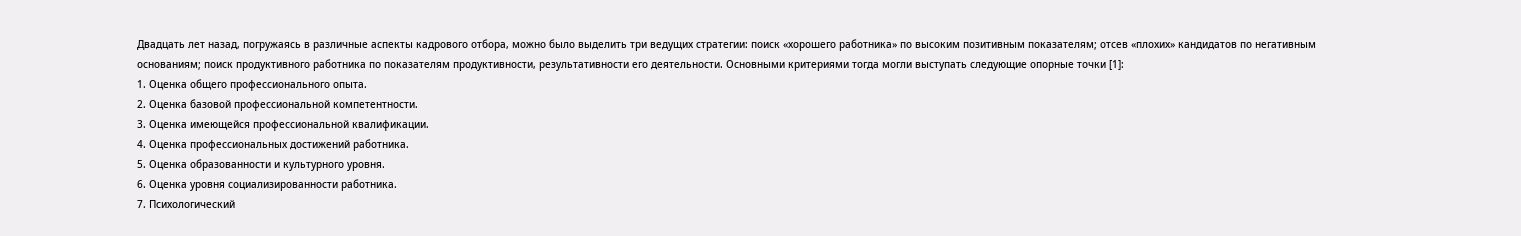Двадцать лет назад, погружаясь в различные аспекты кадрового отбора, можно было выделить три ведущих стратегии: поиск «хорошего работника» по высоким позитивным показателям; отсев «плохих» кандидатов по негативным основаниям; поиск продуктивного работника по показателям продуктивности, результативности его деятельности. Основными критериями тогда могли выступать следующие опорные точки [1]:
1. Оценка общего профессионального опыта.
2. Оценка базовой профессиональной компетентности.
3. Оценка имеющейся профессиональной квалификации.
4. Оценка профессиональных достижений работника.
5. Оценка образованности и культурного уровня.
6. Оценка уровня социализированности работника.
7. Психологический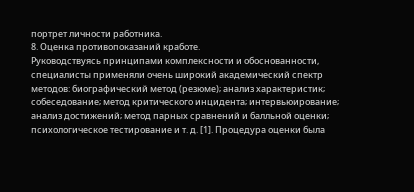портрет личности работника.
8. Оценка противопоказаний кработе.
Руководствуясь принципами комплексности и обоснованности, специалисты применяли очень широкий академический спектр методов: биографический метод (резюме); анализ характеристик; собеседование; метод критического инцидента; интервьюирование; анализ достижений; метод парных сравнений и балльной оценки; психологическое тестирование и т. д. [1]. Процедура оценки была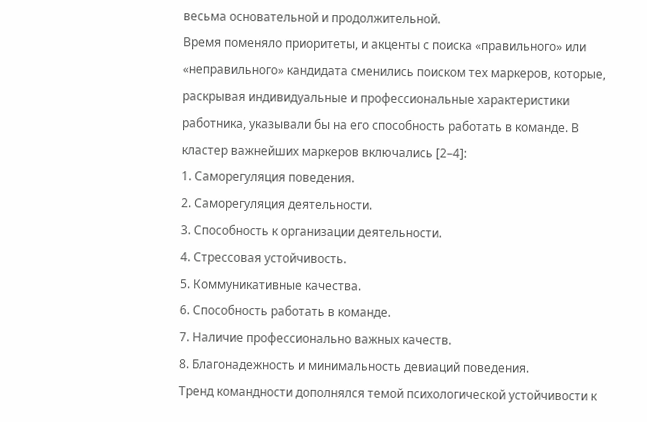весьма основательной и продолжительной.
Время поменяло приоритеты, и акценты с поиска «правильного» или «неправильного» кандидата сменились поиском тех маркеров, которые, раскрывая индивидуальные и профессиональные характеристики работника, указывали бы на его способность работать в команде. В кластер важнейших маркеров включались [2–4]:
1. Саморегуляция поведения.
2. Саморегуляция деятельности.
3. Способность к организации деятельности.
4. Стрессовая устойчивость.
5. Коммуникативные качества.
6. Способность работать в команде.
7. Наличие профессионально важных качеств.
8. Благонадежность и минимальность девиаций поведения.
Тренд командности дополнялся темой психологической устойчивости к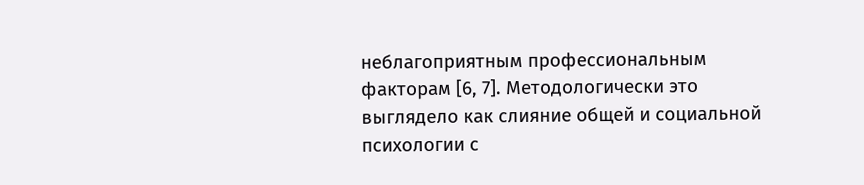неблагоприятным профессиональным факторам [6, 7]. Методологически это выглядело как слияние общей и социальной психологии с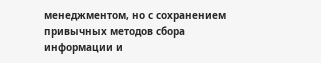менеджментом, но с сохранением привычных методов сбора информации и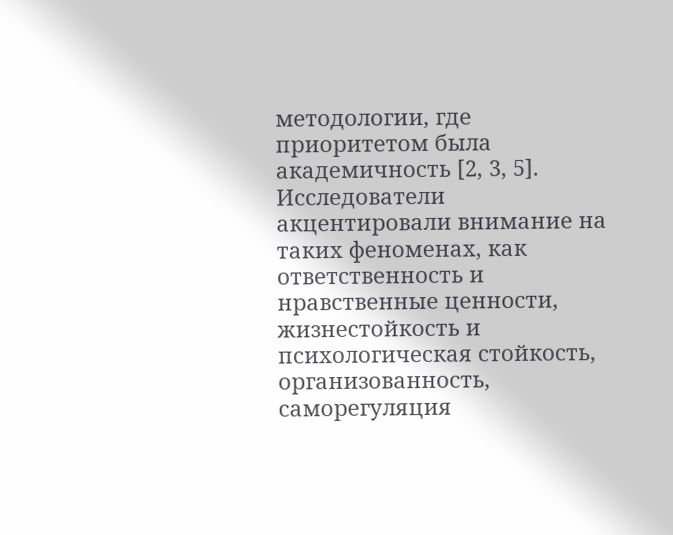методологии, где приоритетом была академичность [2, 3, 5]. Исследователи акцентировали внимание на таких феноменах, как ответственность и нравственные ценности, жизнестойкость и психологическая стойкость, организованность, саморегуляция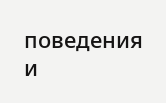поведения и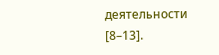деятельности [8–13].